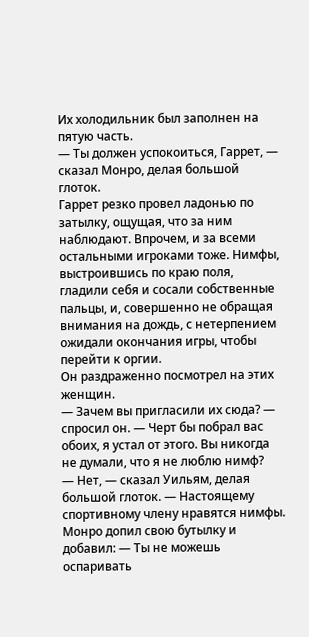Их холодильник был заполнен на пятую часть.
— Ты должен успокоиться, Гаррет, — сказал Монро, делая большой глоток.
Гаррет резко провел ладонью по затылку, ощущая, что за ним наблюдают. Впрочем, и за всеми остальными игроками тоже. Нимфы, выстроившись по краю поля, гладили себя и сосали собственные пальцы, и, совершенно не обращая внимания на дождь, с нетерпением ожидали окончания игры, чтобы перейти к оргии.
Он раздраженно посмотрел на этих женщин.
— Зачем вы пригласили их сюда? — спросил он. — Черт бы побрал вас обоих, я устал от этого. Вы никогда не думали, что я не люблю нимф?
— Нет, — сказал Уильям, делая большой глоток. — Настоящему спортивному члену нравятся нимфы.
Монро допил свою бутылку и добавил: — Ты не можешь оспаривать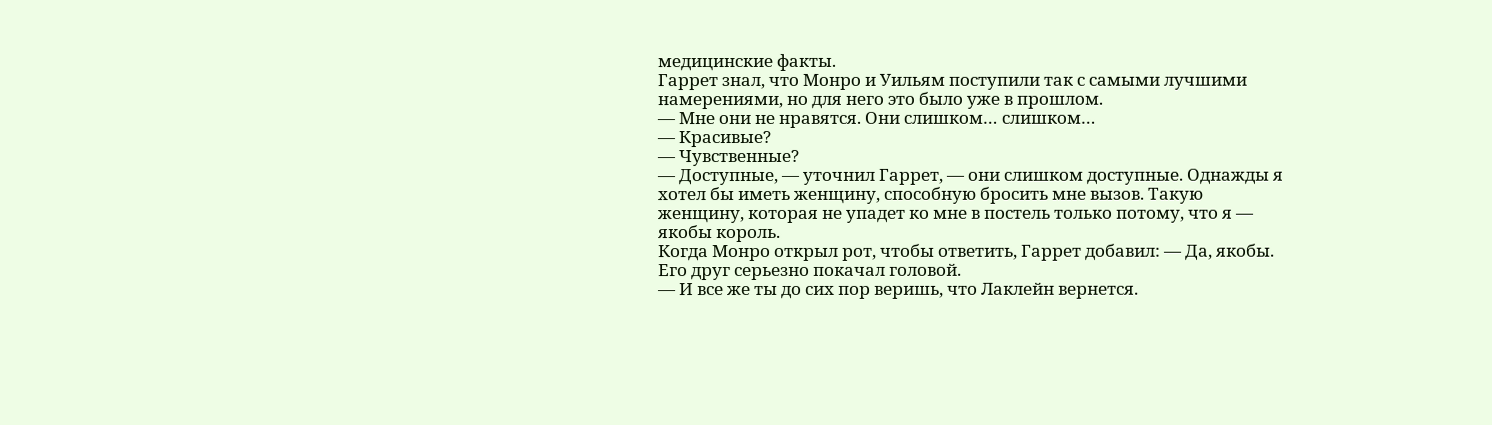медицинские факты.
Гаррет знал, что Монро и Уильям поступили так с самыми лучшими намерениями, но для него это было уже в прошлом.
— Мне они не нравятся. Они слишком… слишком…
— Красивые?
— Чувственные?
— Доступные, — уточнил Гаррет, — они слишком доступные. Однажды я хотел бы иметь женщину, способную бросить мне вызов. Такую женщину, которая не упадет ко мне в постель только потому, что я — якобы король.
Когда Монро открыл рот, чтобы ответить, Гаррет добавил: — Да, якобы.
Его друг серьезно покачал головой.
— И все же ты до сих пор веришь, что Лаклейн вернется.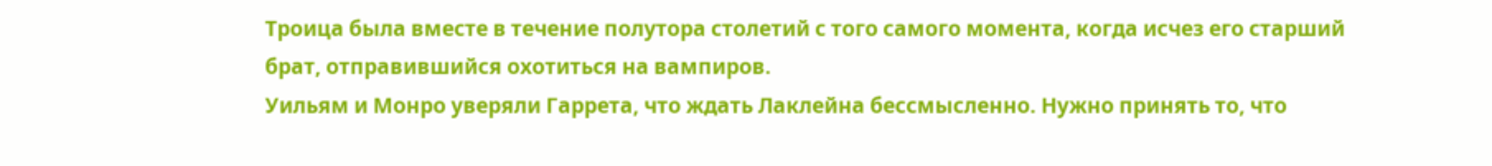Троица была вместе в течение полутора столетий с того самого момента, когда исчез его старший брат, отправившийся охотиться на вампиров.
Уильям и Монро уверяли Гаррета, что ждать Лаклейна бессмысленно. Нужно принять то, что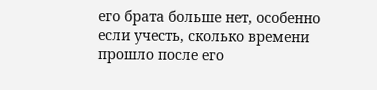его брата больше нет, особенно если учесть, сколько времени прошло после его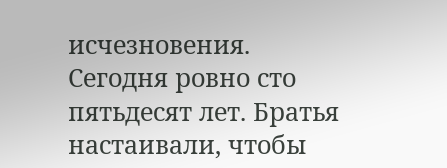исчезновения. Сегодня ровно сто пятьдесят лет. Братья настаивали, чтобы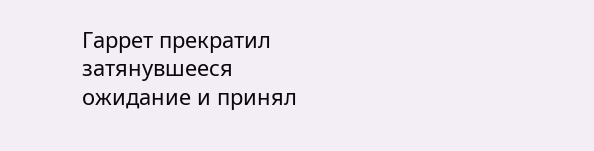Гаррет прекратил затянувшееся ожидание и принял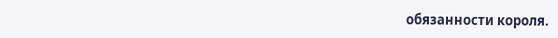обязанности короля.